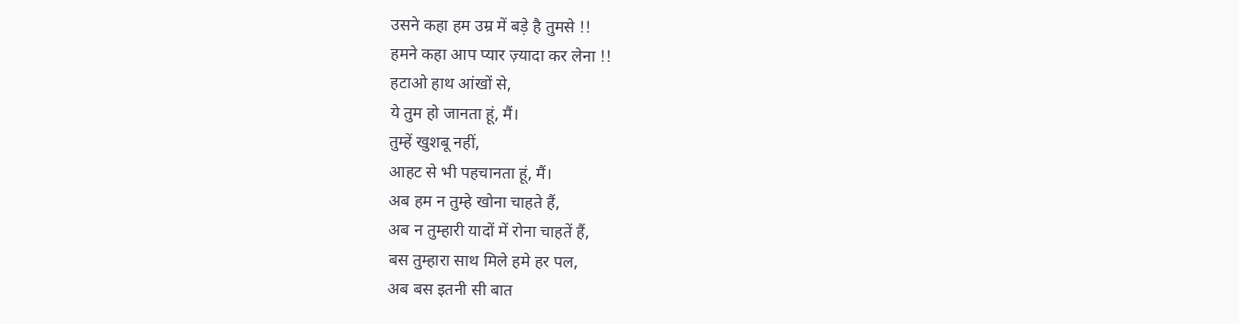उसने कहा हम उम्र में बड़े है तुमसे !!
हमने कहा आप प्यार ज़्यादा कर लेना !!
हटाओ हाथ आंखों से,
ये तुम हो जानता हूं, मैं।
तुम्हें खुशबू नहीं,
आहट से भी पहचानता हूं, मैं।
अब हम न तुम्हे खोना चाहते हैं,
अब न तुम्हारी यादों में रोना चाहतें हैं,
बस तुम्हारा साथ मिले हमे हर पल,
अब बस इतनी सी बात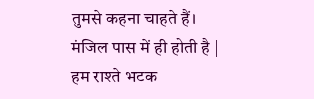तुमसे कहना चाहते हैं।
मंजिल पास में ही होती है |
हम राश्ते भटक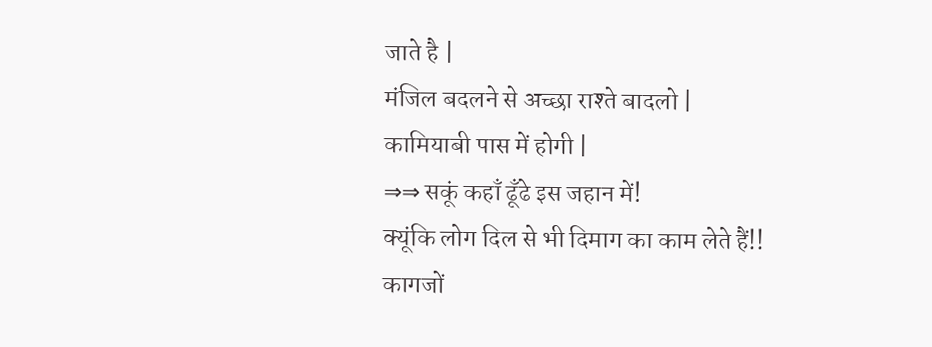जाते है |
मंजिल बदलने से अच्छा राश्ते बादलो |
कामियाबी पास में होगी |
⇒⇒ सकूं कहाँ ढूँढे इस जहान में!
क्यूंकि लोग दिल से भी दिमाग का काम लेते हैं!!
कागजों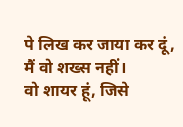पे लिख कर जाया कर दूं,
मैं वो शख्स नहीं।
वो शायर हूं, जिसे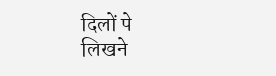दिलों पे
लिखने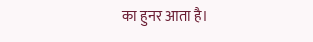का हुनर आता है।